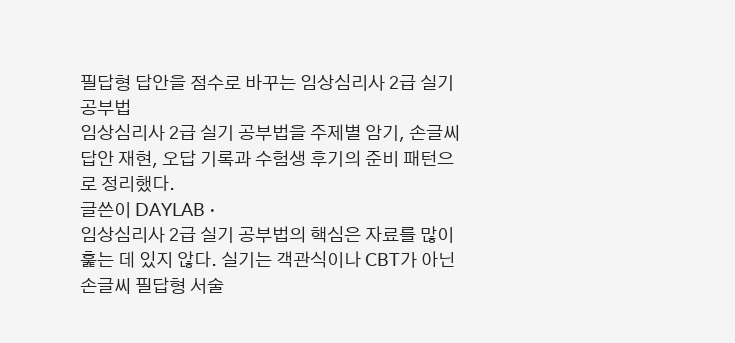필답형 답안을 점수로 바꾸는 임상심리사 2급 실기 공부법
임상심리사 2급 실기 공부법을 주제별 암기, 손글씨 답안 재현, 오답 기록과 수험생 후기의 준비 패턴으로 정리했다.
글쓴이 DAYLAB ·
임상심리사 2급 실기 공부법의 핵심은 자료를 많이 훑는 데 있지 않다. 실기는 객관식이나 CBT가 아닌 손글씨 필답형 서술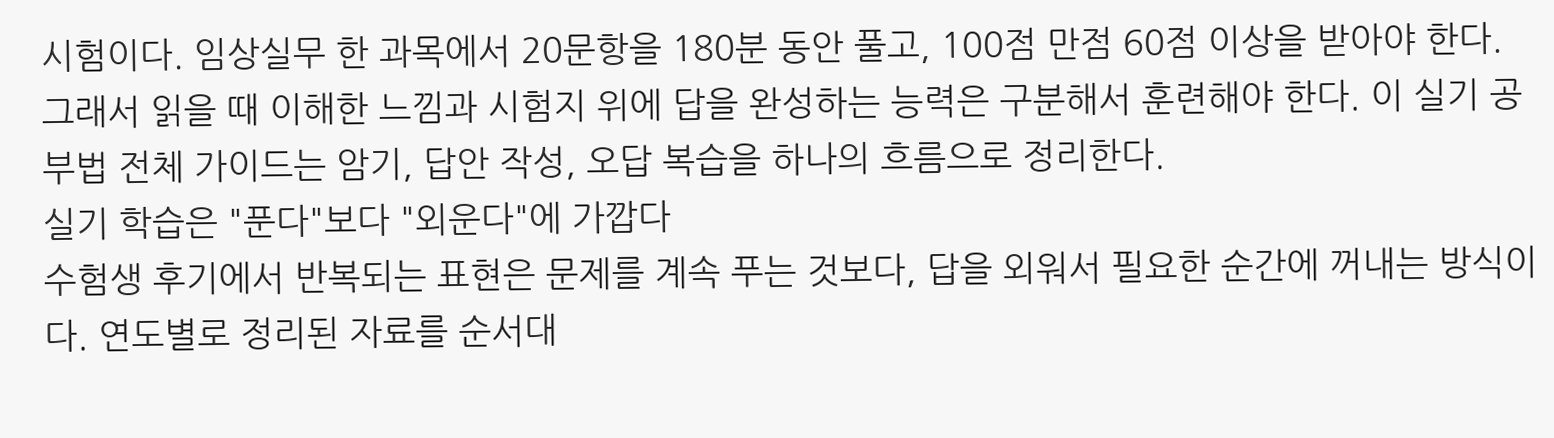시험이다. 임상실무 한 과목에서 20문항을 180분 동안 풀고, 100점 만점 60점 이상을 받아야 한다. 그래서 읽을 때 이해한 느낌과 시험지 위에 답을 완성하는 능력은 구분해서 훈련해야 한다. 이 실기 공부법 전체 가이드는 암기, 답안 작성, 오답 복습을 하나의 흐름으로 정리한다.
실기 학습은 "푼다"보다 "외운다"에 가깝다
수험생 후기에서 반복되는 표현은 문제를 계속 푸는 것보다, 답을 외워서 필요한 순간에 꺼내는 방식이다. 연도별로 정리된 자료를 순서대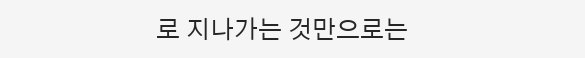로 지나가는 것만으로는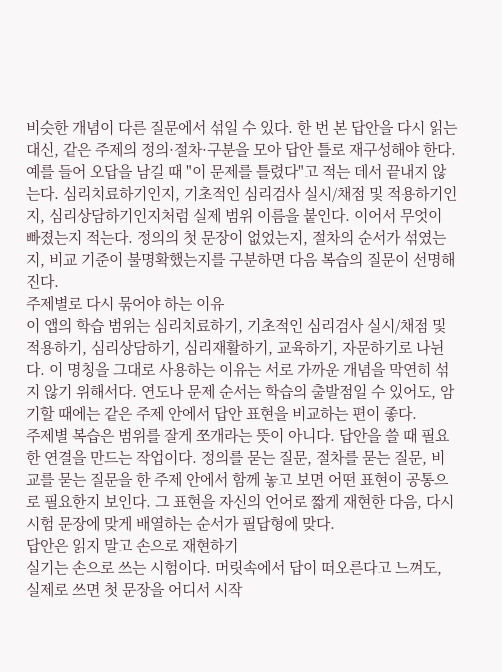비슷한 개념이 다른 질문에서 섞일 수 있다. 한 번 본 답안을 다시 읽는 대신, 같은 주제의 정의·절차·구분을 모아 답안 틀로 재구성해야 한다.
예를 들어 오답을 남길 때 "이 문제를 틀렸다"고 적는 데서 끝내지 않는다. 심리치료하기인지, 기초적인 심리검사 실시/채점 및 적용하기인지, 심리상담하기인지처럼 실제 범위 이름을 붙인다. 이어서 무엇이 빠졌는지 적는다. 정의의 첫 문장이 없었는지, 절차의 순서가 섞였는지, 비교 기준이 불명확했는지를 구분하면 다음 복습의 질문이 선명해진다.
주제별로 다시 묶어야 하는 이유
이 앱의 학습 범위는 심리치료하기, 기초적인 심리검사 실시/채점 및 적용하기, 심리상담하기, 심리재활하기, 교육하기, 자문하기로 나뉜다. 이 명칭을 그대로 사용하는 이유는 서로 가까운 개념을 막연히 섞지 않기 위해서다. 연도나 문제 순서는 학습의 출발점일 수 있어도, 암기할 때에는 같은 주제 안에서 답안 표현을 비교하는 편이 좋다.
주제별 복습은 범위를 잘게 쪼개라는 뜻이 아니다. 답안을 쓸 때 필요한 연결을 만드는 작업이다. 정의를 묻는 질문, 절차를 묻는 질문, 비교를 묻는 질문을 한 주제 안에서 함께 놓고 보면 어떤 표현이 공통으로 필요한지 보인다. 그 표현을 자신의 언어로 짧게 재현한 다음, 다시 시험 문장에 맞게 배열하는 순서가 필답형에 맞다.
답안은 읽지 말고 손으로 재현하기
실기는 손으로 쓰는 시험이다. 머릿속에서 답이 떠오른다고 느껴도, 실제로 쓰면 첫 문장을 어디서 시작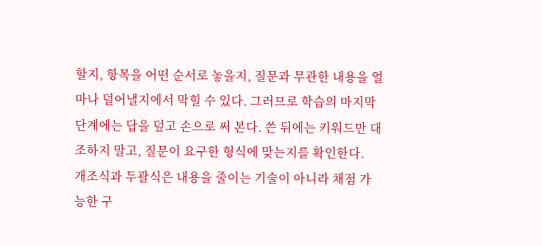할지, 항목을 어떤 순서로 놓을지, 질문과 무관한 내용을 얼마나 덜어낼지에서 막힐 수 있다. 그러므로 학습의 마지막 단계에는 답을 덮고 손으로 써 본다. 쓴 뒤에는 키워드만 대조하지 말고, 질문이 요구한 형식에 맞는지를 확인한다.
개조식과 두괄식은 내용을 줄이는 기술이 아니라 채점 가능한 구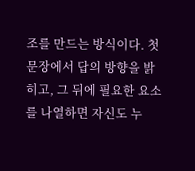조를 만드는 방식이다. 첫 문장에서 답의 방향을 밝히고, 그 뒤에 필요한 요소를 나열하면 자신도 누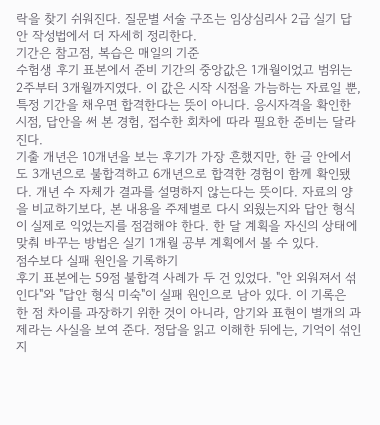락을 찾기 쉬워진다. 질문별 서술 구조는 임상심리사 2급 실기 답안 작성법에서 더 자세히 정리한다.
기간은 참고점, 복습은 매일의 기준
수험생 후기 표본에서 준비 기간의 중앙값은 1개월이었고 범위는 2주부터 3개월까지였다. 이 값은 시작 시점을 가늠하는 자료일 뿐, 특정 기간을 채우면 합격한다는 뜻이 아니다. 응시자격을 확인한 시점, 답안을 써 본 경험, 접수한 회차에 따라 필요한 준비는 달라진다.
기출 개년은 10개년을 보는 후기가 가장 흔했지만, 한 글 안에서도 3개년으로 불합격하고 6개년으로 합격한 경험이 함께 확인됐다. 개년 수 자체가 결과를 설명하지 않는다는 뜻이다. 자료의 양을 비교하기보다, 본 내용을 주제별로 다시 외웠는지와 답안 형식이 실제로 익었는지를 점검해야 한다. 한 달 계획을 자신의 상태에 맞춰 바꾸는 방법은 실기 1개월 공부 계획에서 볼 수 있다.
점수보다 실패 원인을 기록하기
후기 표본에는 59점 불합격 사례가 두 건 있었다. "안 외워져서 섞인다"와 "답안 형식 미숙"이 실패 원인으로 남아 있다. 이 기록은 한 점 차이를 과장하기 위한 것이 아니라, 암기와 표현이 별개의 과제라는 사실을 보여 준다. 정답을 읽고 이해한 뒤에는, 기억이 섞인 지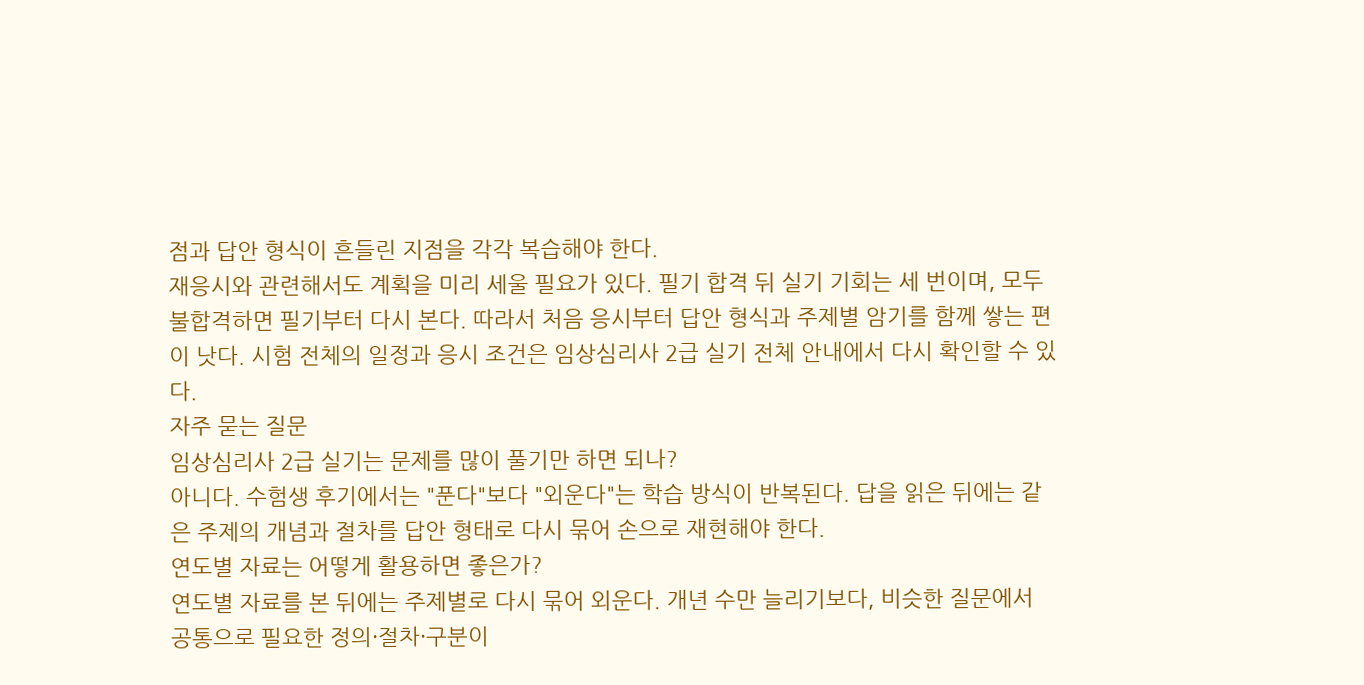점과 답안 형식이 흔들린 지점을 각각 복습해야 한다.
재응시와 관련해서도 계획을 미리 세울 필요가 있다. 필기 합격 뒤 실기 기회는 세 번이며, 모두 불합격하면 필기부터 다시 본다. 따라서 처음 응시부터 답안 형식과 주제별 암기를 함께 쌓는 편이 낫다. 시험 전체의 일정과 응시 조건은 임상심리사 2급 실기 전체 안내에서 다시 확인할 수 있다.
자주 묻는 질문
임상심리사 2급 실기는 문제를 많이 풀기만 하면 되나?
아니다. 수험생 후기에서는 "푼다"보다 "외운다"는 학습 방식이 반복된다. 답을 읽은 뒤에는 같은 주제의 개념과 절차를 답안 형태로 다시 묶어 손으로 재현해야 한다.
연도별 자료는 어떻게 활용하면 좋은가?
연도별 자료를 본 뒤에는 주제별로 다시 묶어 외운다. 개년 수만 늘리기보다, 비슷한 질문에서 공통으로 필요한 정의·절차·구분이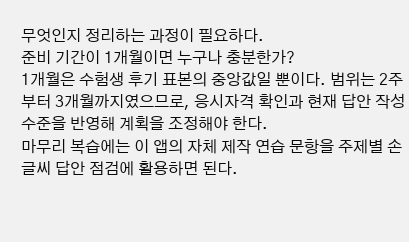무엇인지 정리하는 과정이 필요하다.
준비 기간이 1개월이면 누구나 충분한가?
1개월은 수험생 후기 표본의 중앙값일 뿐이다. 범위는 2주부터 3개월까지였으므로, 응시자격 확인과 현재 답안 작성 수준을 반영해 계획을 조정해야 한다.
마무리 복습에는 이 앱의 자체 제작 연습 문항을 주제별 손글씨 답안 점검에 활용하면 된다.